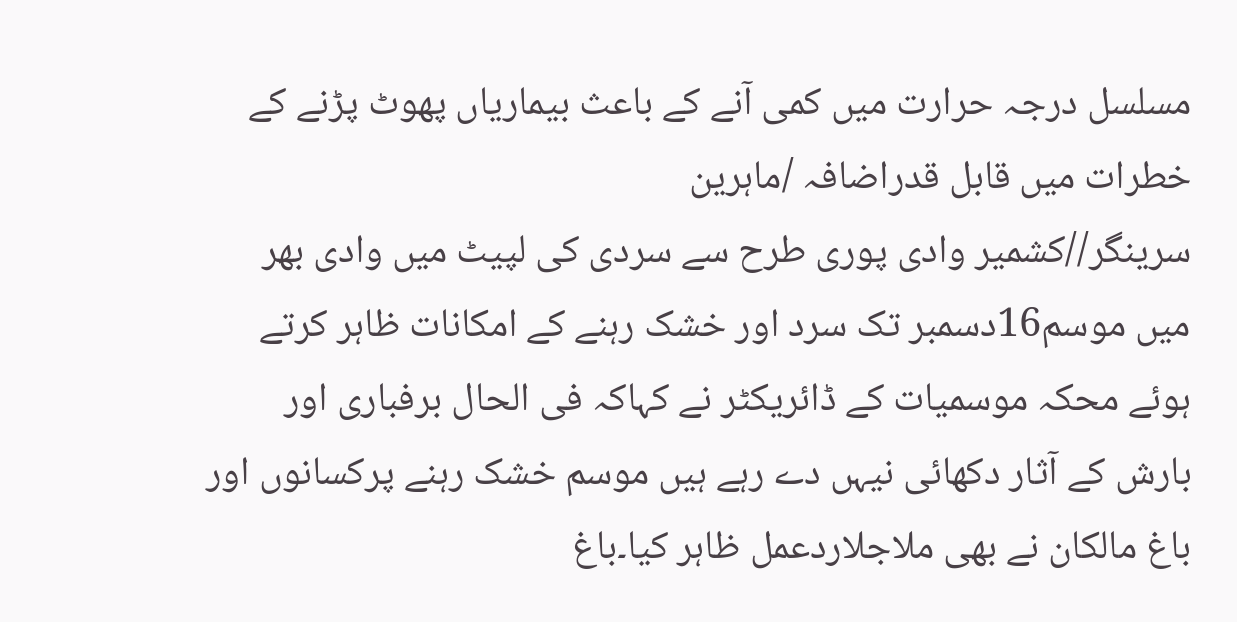مسلسل درجہ حرارت میں کمی آنے کے باعث بیماریاں پھوٹ پڑنے کے خطرات میں قابل قدراضافہ /ماہرین
سرینگر//کشمیر وادی پوری طرح سے سردی کی لپیٹ میں وادی بھر میں موسم16دسمبر تک سرد اور خشک رہنے کے امکانات ظاہر کرتے ہوئے محکہ موسمیات کے ڈائریکٹر نے کہاکہ فی الحال برفباری اور بارش کے آثار دکھائی نیہں دے رہے ہیں موسم خشک رہنے پرکسانوں اور باغ مالکان نے بھی ملاجلاردعمل ظاہر کیا۔باغ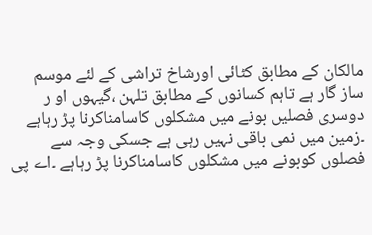مالکان کے مطابق کٹائی اورشاخ تراشی کے لئے موسم ساز گار ہے تاہم کسانوں کے مطابق تلہن ،گیہوں او ر دوسری فصلیں بونے میں مشکلوں کاسامناکرنا پڑ رہاہے ۔زمین میں نمی باقی نہیں رہی ہے جسکی وجہ سے فصلوں کوبونے میں مشکلوں کاسامناکرنا پڑ رہاہے ۔اے پی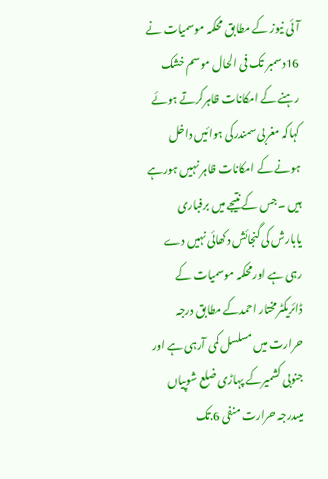آئی نیوز کے مطابق محکمہ موسمیات نے 16دسمبر تک فی الحال موسم خشک رہنے کے امکانات ظاہرکرتے ہوئے کہاکہ مغربی سمندرکی ہوائیں داخل ہونے کے امکانات ظاہر نہیں ہورہے ہیں ۔جس کے نتیجے میں برفباری یابارش کی گنجائش دکھائی نہیں دے رہی ہے اورمحکمہ موسمیات کے ڈائریکٹرمختار احمدکے مطابق درجہ حرارت میں مسلسل کمی آرہی ہے اور جنوبی کشمیرکے پہاڑی ضلع شوپیاں میںدرجہ حرارت منفی 6.تک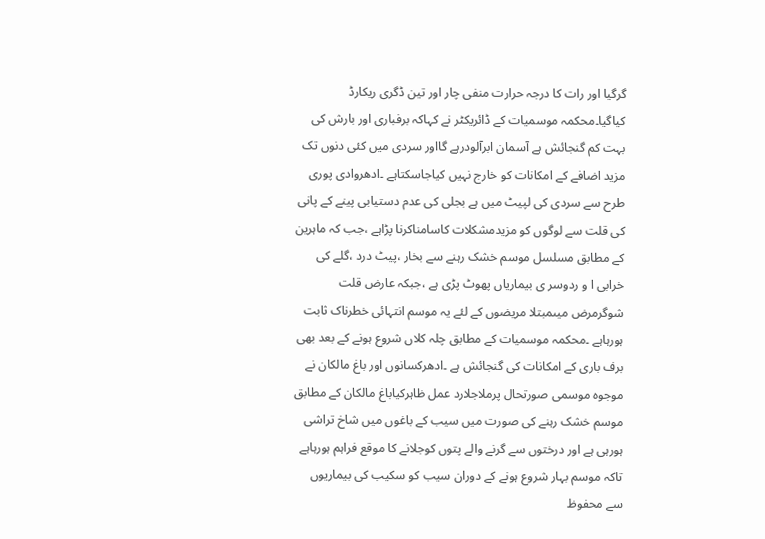گرگیا اور رات کا درجہ حرارت منفی چار اور تین ڈگری ریکارڈ کیاگیا۔محکمہ موسمیات کے ڈائریکٹر نے کہاکہ برفباری اور بارش کی بہت کم گنجائش ہے آسمان ابرآلودرہے گااور سردی میں کئی دنوں تک مزید اضافے کے امکانات کو خارج نہیں کیاجاسکتاہے ۔ادھروادی پوری طرح سے سردی کی لپیٹ میں ہے بجلی کی عدم دستیابی پینے کے پانی کی قلت سے لوگوں کو مزیدمشکلات کاسامناکرنا پڑاہے ،جب کہ ماہرین کے مطابق مسلسل موسم خشک رہنے سے بخار ،پیٹ درد ،گلے کی خرابی ا و ردوسر ی بیماریاں پھوٹ پڑی ہے ،جبکہ عارض قلت شوگرمرض میںمبتلا مریضوں کے لئے یہ موسم انتہائی خطرناک ثابت ہورہاہے ۔محکمہ موسمیات کے مطابق چلہ کلاں شروع ہونے کے بعد بھی برف باری کے امکانات کی گنجائش ہے ۔ادھرکسانوں اور باغ مالکان نے موجوہ موسمی صورتحال پرملاجلارد عمل ظاہرکیاباغ مالکان کے مطابق موسم خشک رہنے کی صورت میں سیب کے باغوں میں شاخ تراشی ہورہی ہے اور درختوں سے گرنے والے پتوں کوجلانے کا موقع فراہم ہورہاہے تاکہ موسم بہار شروع ہونے کے دوران سیب کو سکیب کی بیماریوں سے محفوظ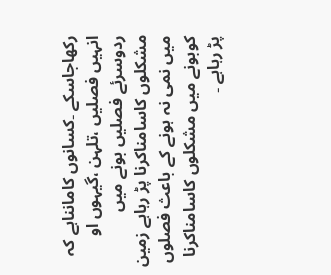رکھاجاسکے ۔کسانوں کامانناہے کہ انہیں فصلیں ،تلہن ،گیہوں او ردوسرئے فصلیں بونے میں مشکلوں کاسامناکرنا پڑ رہاہے زمین میں نمی نہ ہونے کے باعث فصلوں کوبونے میں مشکلوں کاسامناکرنا پڑ رہاہے ۔